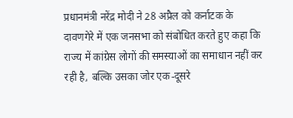प्रधानमंत्री नरेंद्र मोदी ने 28 अप्रैल को कर्नाटक के दावणगेरे में एक जनसभा को संबोधित करते हुए कहा कि राज्य में कांग्रेस लोगों की समस्याओं का समाधान नहीं कर रही है, बल्कि उसका जोर एक-दूसरे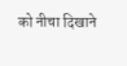को नीचा दिखाने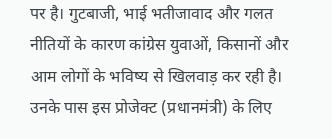पर है। गुटबाजी, भाई भतीजावाद और गलत नीतियों के कारण कांग्रेस युवाओं, किसानों और आम लोगों के भविष्य से खिलवाड़ कर रही है। उनके पास इस प्रोजेक्ट (प्रधानमंत्री) के लिए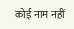कोई नाम नहीं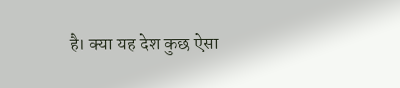है। क्या यह देश कुछ ऐसा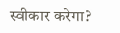स्वीकार करेगा?